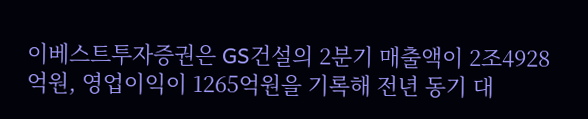이베스트투자증권은 GS건설의 2분기 매출액이 2조4928억원, 영업이익이 1265억원을 기록해 전년 동기 대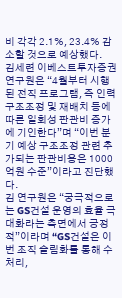비 각각 2.1%, 23.4% 감소할 것으로 예상했다.
김세련 이베스트투자증권 연구원은 “4월부터 시행된 전직 프로그램, 즉 인력 구조조정 및 재배치 등에 따른 일회성 판관비 증가에 기인한다”며 “이번 분기 예상 구조조정 관련 추가되는 판관비용은 1000억원 수준”이라고 진단했다.
김 연구원은 “궁극적으로는 GS건설 운영의 효율 극대화라는 측면에서 긍정적”이라며 “GS건설은 이번 조직 슬림화를 통해 수처리,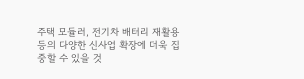주택 모듈러, 전기차 배터리 재활용 등의 다양한 신사업 확장에 더욱 집중할 수 있을 것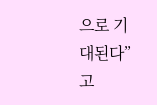으로 기대된다”고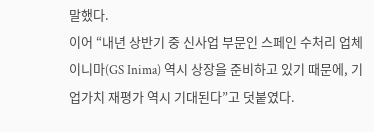말했다.
이어 “내년 상반기 중 신사업 부문인 스페인 수처리 업체 이니마(GS Inima) 역시 상장을 준비하고 있기 때문에, 기업가치 재평가 역시 기대된다”고 덧붙였다.